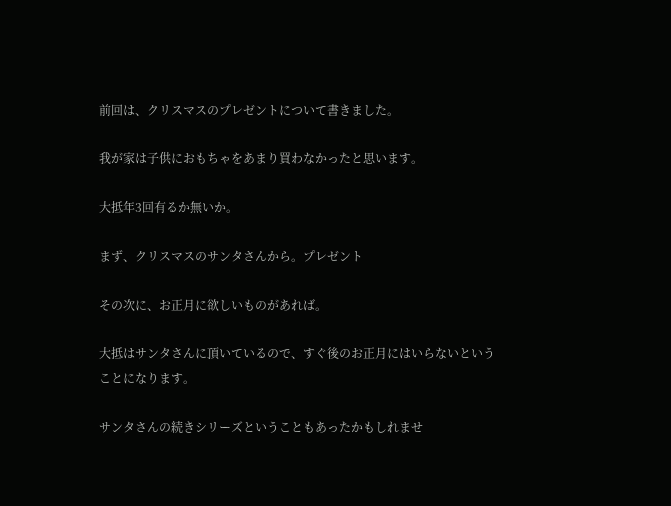前回は、クリスマスのプレゼントについて書きました。

我が家は子供におもちゃをあまり買わなかったと思います。

大抵年3回有るか無いか。

まず、クリスマスのサンタさんから。プレゼント

その次に、お正月に欲しいものがあれば。

大抵はサンタさんに頂いているので、すぐ後のお正月にはいらないということになります。

サンタさんの続きシリーズということもあったかもしれませ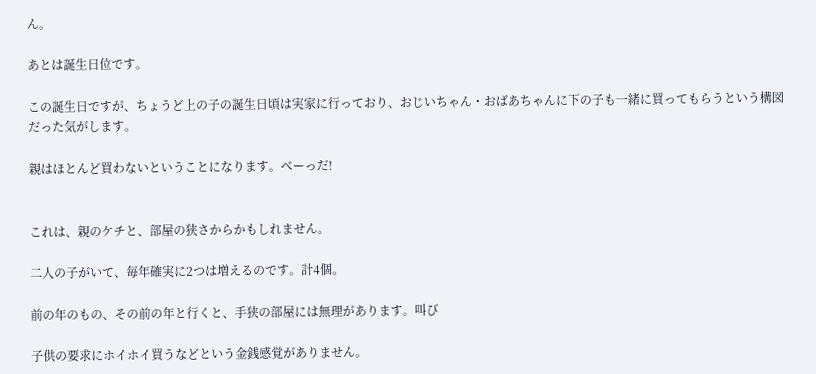ん。

あとは誕生日位です。

この誕生日ですが、ちょうど上の子の誕生日頃は実家に行っており、おじいちゃん・おばあちゃんに下の子も一緒に買ってもらうという構図だった気がします。

親はほとんど買わないということになります。べーっだ!


これは、親のケチと、部屋の狭さからかもしれません。

二人の子がいて、毎年確実に2つは増えるのです。計4個。

前の年のもの、その前の年と行くと、手狭の部屋には無理があります。叫び

子供の要求にホイホイ買うなどという金銭感覚がありません。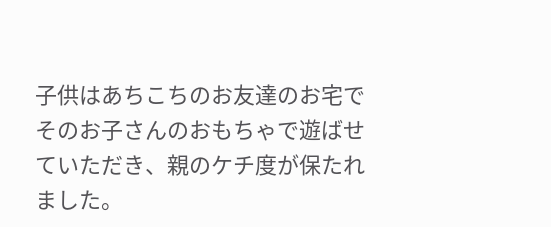子供はあちこちのお友達のお宅でそのお子さんのおもちゃで遊ばせていただき、親のケチ度が保たれました。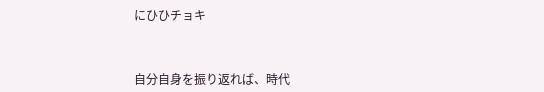にひひチョキ



自分自身を振り返れば、時代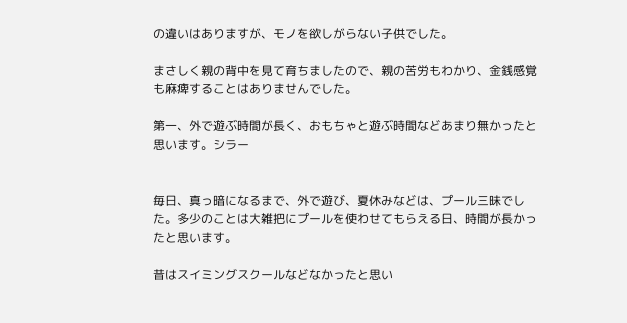の違いはありますが、モノを欲しがらない子供でした。

まさしく親の背中を見て育ちましたので、親の苦労もわかり、金銭感覚も麻痺することはありませんでした。

第一、外で遊ぶ時間が長く、おもちゃと遊ぶ時間などあまり無かったと思います。シラー


毎日、真っ暗になるまで、外で遊び、夏休みなどは、プール三昧でした。多少のことは大雑把にプールを使わせてもらえる日、時間が長かったと思います。

昔はスイミングスクールなどなかったと思い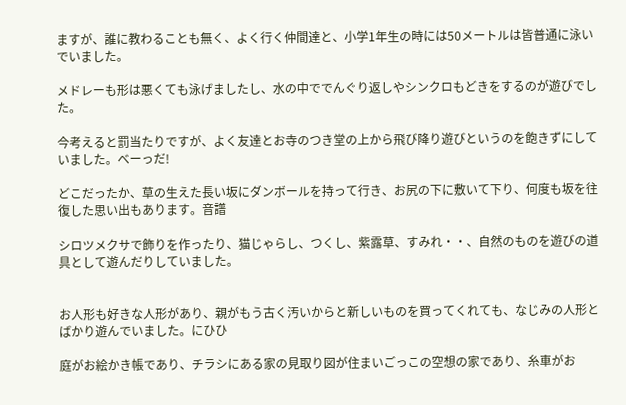ますが、誰に教わることも無く、よく行く仲間達と、小学1年生の時には50メートルは皆普通に泳いでいました。

メドレーも形は悪くても泳げましたし、水の中ででんぐり返しやシンクロもどきをするのが遊びでした。

今考えると罰当たりですが、よく友達とお寺のつき堂の上から飛び降り遊びというのを飽きずにしていました。べーっだ!

どこだったか、草の生えた長い坂にダンボールを持って行き、お尻の下に敷いて下り、何度も坂を往復した思い出もあります。音譜

シロツメクサで飾りを作ったり、猫じゃらし、つくし、紫露草、すみれ・・、自然のものを遊びの道具として遊んだりしていました。


お人形も好きな人形があり、親がもう古く汚いからと新しいものを買ってくれても、なじみの人形とばかり遊んでいました。にひひ

庭がお絵かき帳であり、チラシにある家の見取り図が住まいごっこの空想の家であり、糸車がお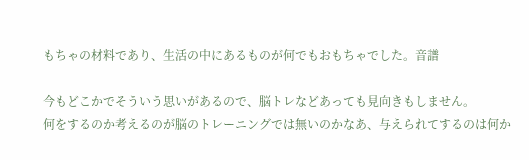もちゃの材料であり、生活の中にあるものが何でもおもちゃでした。音譜

今もどこかでそういう思いがあるので、脳トレなどあっても見向きもしません。
何をするのか考えるのが脳のトレーニングでは無いのかなあ、与えられてするのは何か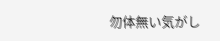勿体無い気がし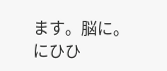ます。脳に。にひひ